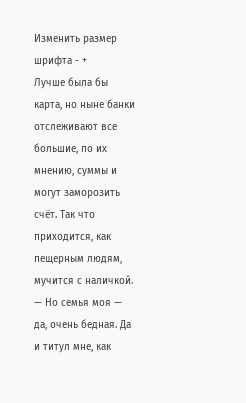Изменить размер шрифта - +
Лучше была бы карта, но ныне банки отслеживают все большие, по их мнению, суммы и могут заморозить счёт. Так что приходится, как пещерным людям, мучится с наличкой. — Но семья моя — да, очень бедная. Да и титул мне, как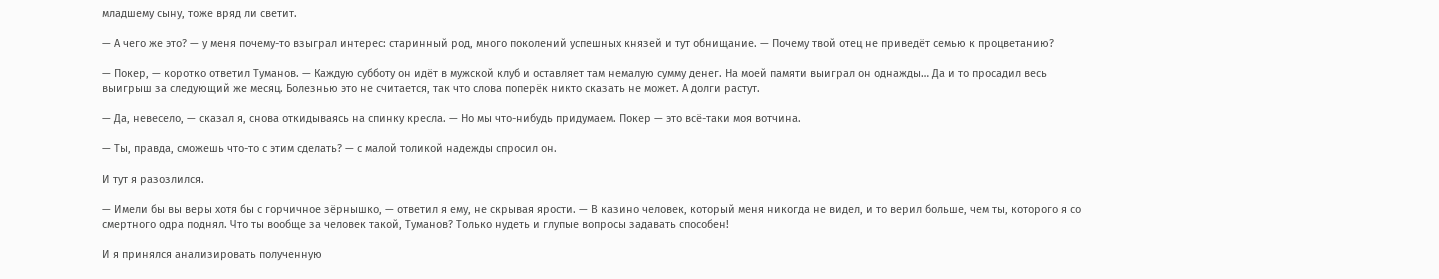младшему сыну, тоже вряд ли светит.

— А чего же это? — у меня почему-то взыграл интерес: старинный род, много поколений успешных князей и тут обнищание. — Почему твой отец не приведёт семью к процветанию?

— Покер, — коротко ответил Туманов. — Каждую субботу он идёт в мужской клуб и оставляет там немалую сумму денег. На моей памяти выиграл он однажды… Да и то просадил весь выигрыш за следующий же месяц. Болезнью это не считается, так что слова поперёк никто сказать не может. А долги растут.

— Да, невесело, — сказал я, снова откидываясь на спинку кресла. — Но мы что-нибудь придумаем. Покер — это всё-таки моя вотчина.

— Ты, правда, сможешь что-то с этим сделать? — с малой толикой надежды спросил он.

И тут я разозлился.

— Имели бы вы веры хотя бы с горчичное зёрнышко, — ответил я ему, не скрывая ярости. — В казино человек, который меня никогда не видел, и то верил больше, чем ты, которого я со смертного одра поднял. Что ты вообще за человек такой, Туманов? Только нудеть и глупые вопросы задавать способен!

И я принялся анализировать полученную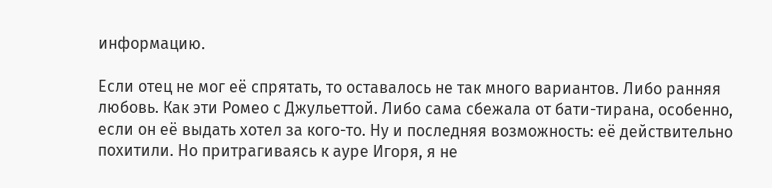информацию.

Если отец не мог её спрятать, то оставалось не так много вариантов. Либо ранняя любовь. Как эти Ромео с Джульеттой. Либо сама сбежала от бати-тирана, особенно, если он её выдать хотел за кого-то. Ну и последняя возможность: её действительно похитили. Но притрагиваясь к ауре Игоря, я не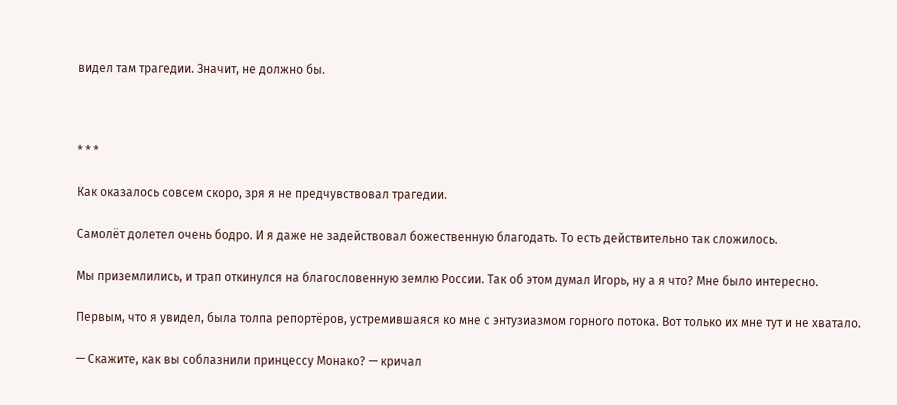видел там трагедии. Значит, не должно бы.



* * *

Как оказалось совсем скоро, зря я не предчувствовал трагедии.

Самолёт долетел очень бодро. И я даже не задействовал божественную благодать. То есть действительно так сложилось.

Мы приземлились, и трап откинулся на благословенную землю России. Так об этом думал Игорь, ну а я что? Мне было интересно.

Первым, что я увидел, была толпа репортёров, устремившаяся ко мне с энтузиазмом горного потока. Вот только их мне тут и не хватало.

— Скажите, как вы соблазнили принцессу Монако? — кричал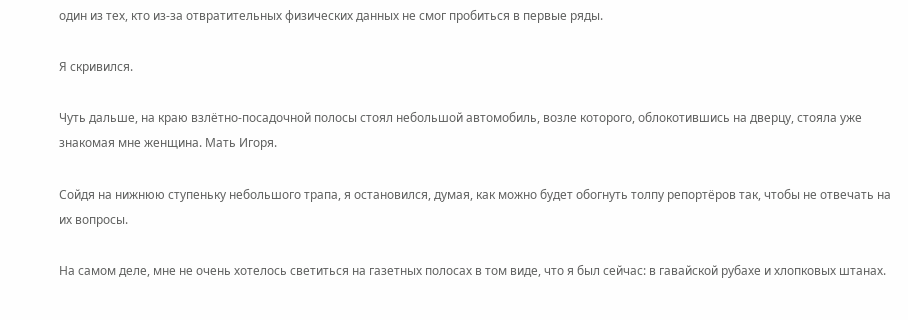один из тех, кто из-за отвратительных физических данных не смог пробиться в первые ряды.

Я скривился.

Чуть дальше, на краю взлётно-посадочной полосы стоял небольшой автомобиль, возле которого, облокотившись на дверцу, стояла уже знакомая мне женщина. Мать Игоря.

Сойдя на нижнюю ступеньку небольшого трапа, я остановился, думая, как можно будет обогнуть толпу репортёров так, чтобы не отвечать на их вопросы.

На самом деле, мне не очень хотелось светиться на газетных полосах в том виде, что я был сейчас: в гавайской рубахе и хлопковых штанах.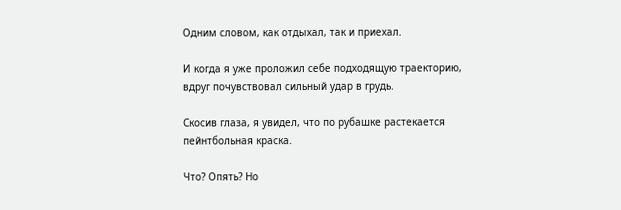Одним словом, как отдыхал, так и приехал.

И когда я уже проложил себе подходящую траекторию, вдруг почувствовал сильный удар в грудь.

Скосив глаза, я увидел, что по рубашке растекается пейнтбольная краска.

Что? Опять? Но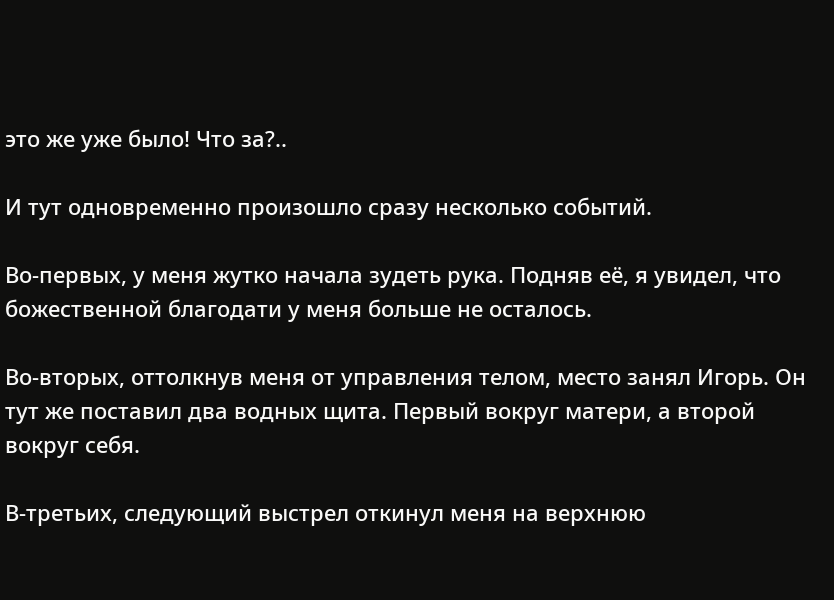это же уже было! Что за?..

И тут одновременно произошло сразу несколько событий.

Во-первых, у меня жутко начала зудеть рука. Подняв её, я увидел, что божественной благодати у меня больше не осталось.

Во-вторых, оттолкнув меня от управления телом, место занял Игорь. Он тут же поставил два водных щита. Первый вокруг матери, а второй вокруг себя.

В-третьих, следующий выстрел откинул меня на верхнюю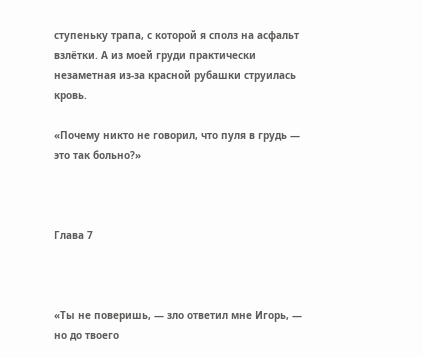ступеньку трапа, с которой я сполз на асфальт взлётки. А из моей груди практически незаметная из-за красной рубашки струилась кровь.

«Почему никто не говорил, что пуля в грудь — это так больно?»



Глава 7



«Ты не поверишь, — зло ответил мне Игорь, — но до твоего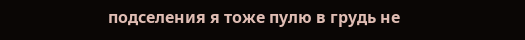подселения я тоже пулю в грудь не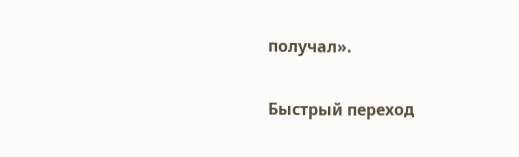получал».

Быстрый переход